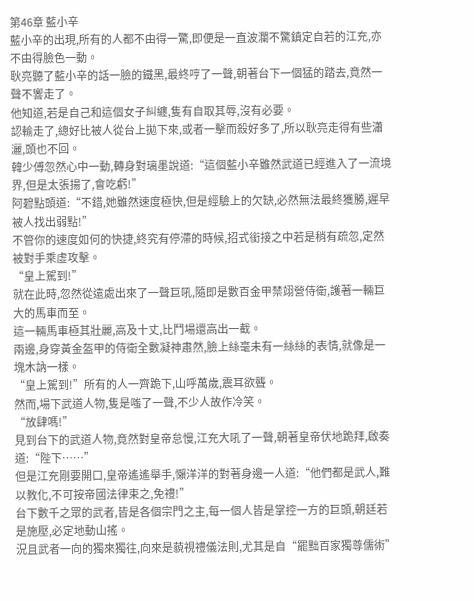第46章 藍小辛
藍小辛的出現,所有的人都不由得一驚,即便是一直波瀾不驚鎮定自若的江充,亦不由得臉色一動。
耿亮聽了藍小辛的話一臉的鐵黑,最終哼了一聲,朝著台下一個猛的踏去,竟然一聲不響走了。
他知道,若是自己和這個女子糾纏,隻有自取其辱,沒有必要。
認輸走了,總好比被人從台上拋下來,或者一擊而殺好多了,所以耿亮走得有些瀟灑,頭也不回。
韓少傅忽然心中一動,轉身對璃墨說道:“這個藍小辛雖然武道已經進入了一流境界,但是太張揚了,會吃虧!”
阿碧點頭道:“不錯,她雖然速度極快,但是經驗上的欠缺,必然無法最終獲勝,遲早被人找出弱點!”
不管你的速度如何的快捷,終究有停滯的時候,招式銜接之中若是稍有疏忽,定然被對手乘虛攻擊。
“皇上駕到!”
就在此時,忽然從遠處出來了一聲巨吼,隨即是數百金甲禁翊營侍衛,護著一輛巨大的馬車而至。
這一輛馬車極其壯麗,高及十丈,比鬥場還高出一截。
兩邊,身穿黃金盔甲的侍衛全數凝神肅然,臉上絲毫未有一絲絲的表情,就像是一塊木訥一樣。
“皇上駕到!”所有的人一齊跪下,山呼萬歲,震耳欲聾。
然而,場下武道人物,隻是嗤了一聲,不少人故作冷笑。
“放肆嗎!”
見到台下的武道人物,竟然對皇帝怠慢,江充大吼了一聲,朝著皇帝伏地跪拜,啟奏道:“陛下……”
但是江充剛要開口,皇帝遙遙舉手,懶洋洋的對著身邊一人道:“他們都是武人,難以教化,不可按帝國法律束之,免禮!”
台下數千之眾的武者,皆是各個宗門之主,每一個人皆是掌控一方的巨頭,朝廷若是施壓,必定地動山搖。
況且武者一向的獨來獨往,向來是藐視禮儀法則,尤其是自“罷黜百家獨尊儒術”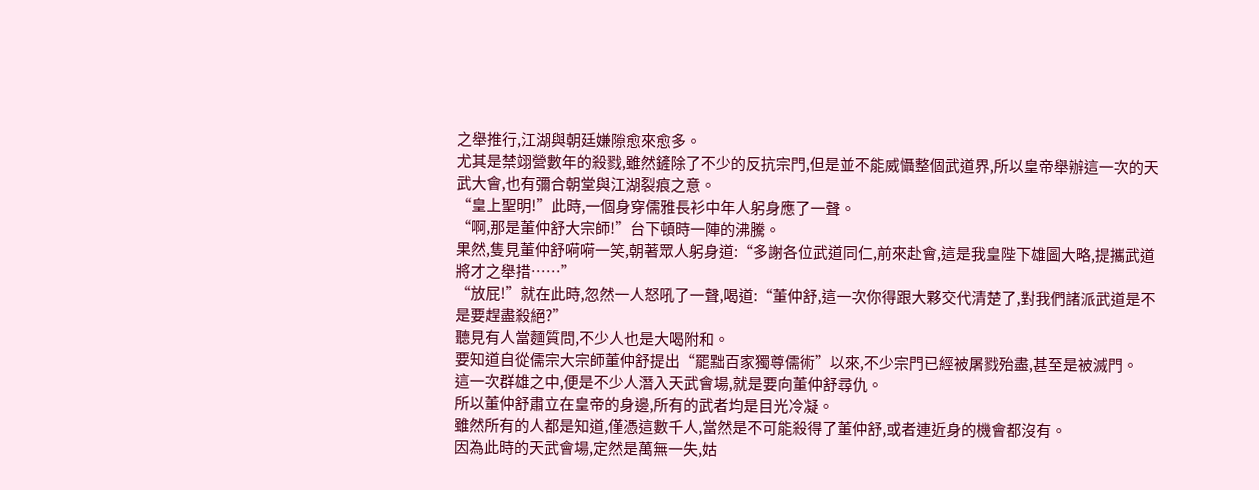之舉推行,江湖與朝廷嫌隙愈來愈多。
尤其是禁翊營數年的殺戮,雖然鏟除了不少的反抗宗門,但是並不能威懾整個武道界,所以皇帝舉辦這一次的天武大會,也有彌合朝堂與江湖裂痕之意。
“皇上聖明!”此時,一個身穿儒雅長衫中年人躬身應了一聲。
“啊,那是董仲舒大宗師!”台下頓時一陣的沸騰。
果然,隻見董仲舒嗬嗬一笑,朝著眾人躬身道:“多謝各位武道同仁,前來赴會,這是我皇陛下雄圖大略,提攜武道將才之舉措……”
“放屁!”就在此時,忽然一人怒吼了一聲,喝道:“董仲舒,這一次你得跟大夥交代清楚了,對我們諸派武道是不是要趕盡殺絕?”
聽見有人當麵質問,不少人也是大喝附和。
要知道自從儒宗大宗師董仲舒提出“罷黜百家獨尊儒術”以來,不少宗門已經被屠戮殆盡,甚至是被滅門。
這一次群雄之中,便是不少人潛入天武會場,就是要向董仲舒尋仇。
所以董仲舒肅立在皇帝的身邊,所有的武者均是目光冷凝。
雖然所有的人都是知道,僅憑這數千人,當然是不可能殺得了董仲舒,或者連近身的機會都沒有。
因為此時的天武會場,定然是萬無一失,姑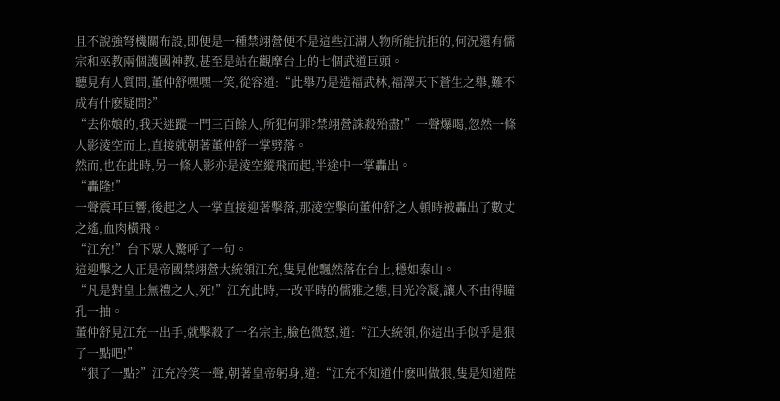且不說強弩機關布設,即便是一種禁翊營便不是這些江湖人物所能抗拒的,何況還有儒宗和巫教兩個護國神教,甚至是站在觀摩台上的七個武道巨頭。
聽見有人質問,董仲舒嘿嘿一笑,從容道:“此舉乃是造福武林,福澤天下蒼生之舉,難不成有什麽疑問?”
“去你娘的,我天迷蹤一門三百餘人,所犯何罪?禁翊營誅殺殆盡!”一聲爆喝,忽然一條人影淩空而上,直接就朝著董仲舒一掌劈落。
然而,也在此時,另一條人影亦是淩空縱飛而起,半途中一掌轟出。
“轟隆!”
一聲震耳巨響,後起之人一掌直接迎著擊落,那淩空擊向董仲舒之人頓時被轟出了數丈之遙,血肉橫飛。
“江充!”台下眾人驚呼了一句。
這迎擊之人正是帝國禁翊營大統領江充,隻見他飄然落在台上,穩如泰山。
“凡是對皇上無禮之人,死!”江充此時,一改平時的儒雅之態,目光冷凝,讓人不由得瞳孔一抽。
董仲舒見江充一出手,就擊殺了一名宗主,臉色微怒,道:“江大統領,你這出手似乎是狠了一點吧!”
“狠了一點?”江充冷笑一聲,朝著皇帝躬身,道:“江充不知道什麽叫做狠,隻是知道陛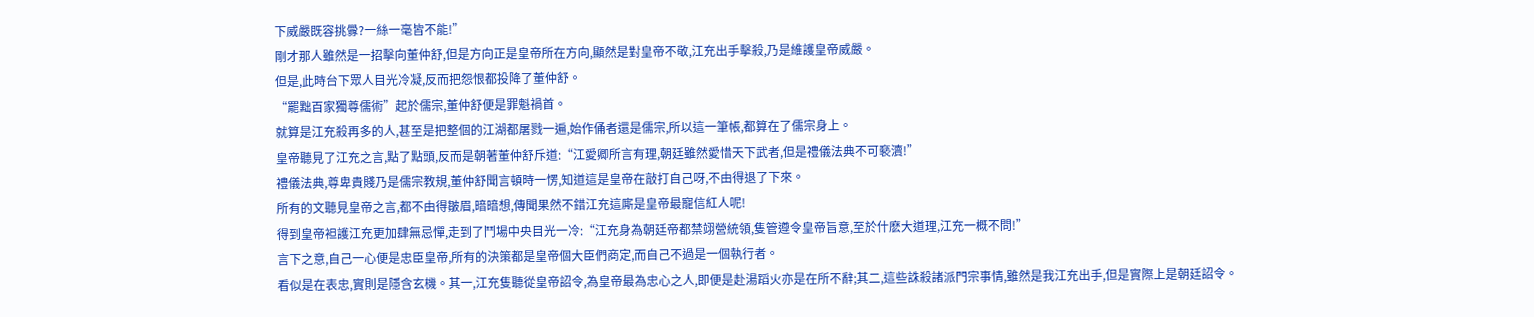下威嚴既容挑釁?一絲一毫皆不能!”
剛才那人雖然是一招擊向董仲舒,但是方向正是皇帝所在方向,顯然是對皇帝不敬,江充出手擊殺,乃是維護皇帝威嚴。
但是,此時台下眾人目光冷凝,反而把怨恨都投降了董仲舒。
“罷黜百家獨尊儒術”起於儒宗,董仲舒便是罪魁禍首。
就算是江充殺再多的人,甚至是把整個的江湖都屠戮一遍,始作俑者還是儒宗,所以這一筆帳,都算在了儒宗身上。
皇帝聽見了江充之言,點了點頭,反而是朝著董仲舒斥道:“江愛卿所言有理,朝廷雖然愛惜天下武者,但是禮儀法典不可褻瀆!”
禮儀法典,尊卑貴賤乃是儒宗教規,董仲舒聞言頓時一愣,知道這是皇帝在敲打自己呀,不由得退了下來。
所有的文聽見皇帝之言,都不由得皺眉,暗暗想,傳聞果然不錯江充這廝是皇帝最寵信紅人呢!
得到皇帝袒護江充更加肆無忌憚,走到了鬥場中央目光一冷:“江充身為朝廷帝都禁翊營統領,隻管遵令皇帝旨意,至於什麽大道理,江充一概不問!”
言下之意,自己一心便是忠臣皇帝,所有的決策都是皇帝個大臣們商定,而自己不過是一個執行者。
看似是在表忠,實則是隱含玄機。其一,江充隻聽從皇帝詔令,為皇帝最為忠心之人,即便是赴湯蹈火亦是在所不辭;其二,這些誅殺諸派門宗事情,雖然是我江充出手,但是實際上是朝廷詔令。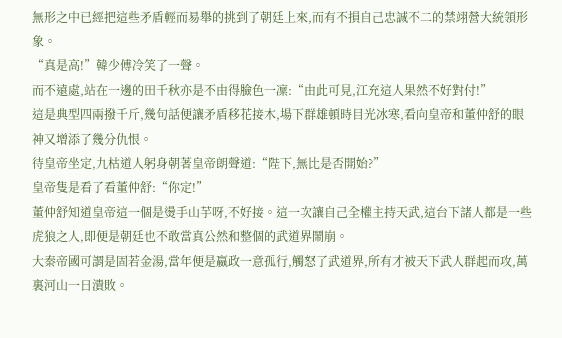無形之中已經把這些矛盾輕而易舉的挑到了朝廷上來,而有不損自己忠誠不二的禁翊營大統領形象。
“真是高!”韓少傅冷笑了一聲。
而不遠處,站在一邊的田千秋亦是不由得臉色一凜:“由此可見,江充這人果然不好對付!”
這是典型四兩撥千斤,幾句話便讓矛盾移花接木,場下群雄頓時目光冰寒,看向皇帝和董仲舒的眼神又增添了幾分仇恨。
待皇帝坐定,九枯道人躬身朝著皇帝朗聲道:“陛下,無比是否開始?”
皇帝隻是看了看董仲舒:“你定!”
董仲舒知道皇帝這一個是燙手山芋呀,不好接。這一次讓自己全權主持天武,這台下諸人都是一些虎狼之人,即便是朝廷也不敢當真公然和整個的武道界鬧崩。
大秦帝國可謂是固若金湯,當年便是嬴政一意孤行,觸怒了武道界,所有才被天下武人群起而攻,萬裏河山一日潰敗。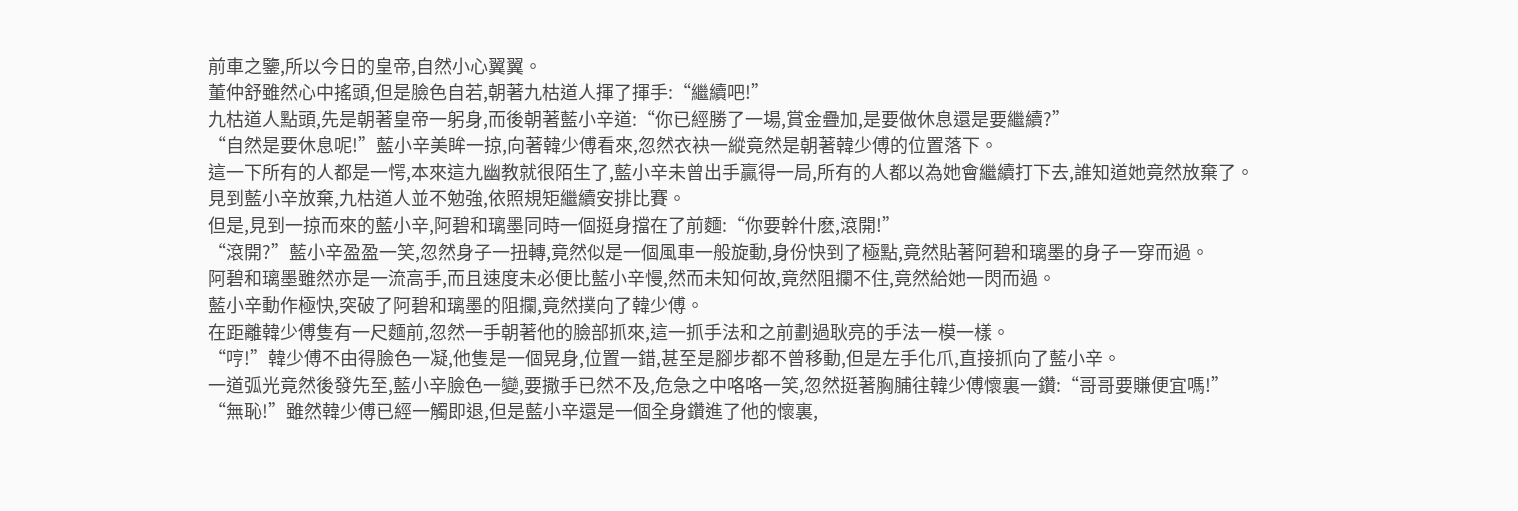前車之鑒,所以今日的皇帝,自然小心翼翼。
董仲舒雖然心中搖頭,但是臉色自若,朝著九枯道人揮了揮手:“繼續吧!”
九枯道人點頭,先是朝著皇帝一躬身,而後朝著藍小辛道:“你已經勝了一場,賞金疊加,是要做休息還是要繼續?”
“自然是要休息呢!”藍小辛美眸一掠,向著韓少傅看來,忽然衣袂一縱竟然是朝著韓少傅的位置落下。
這一下所有的人都是一愕,本來這九幽教就很陌生了,藍小辛未曾出手贏得一局,所有的人都以為她會繼續打下去,誰知道她竟然放棄了。
見到藍小辛放棄,九枯道人並不勉強,依照規矩繼續安排比賽。
但是,見到一掠而來的藍小辛,阿碧和璃墨同時一個挺身擋在了前麵:“你要幹什麽,滾開!”
“滾開?”藍小辛盈盈一笑,忽然身子一扭轉,竟然似是一個風車一般旋動,身份快到了極點,竟然貼著阿碧和璃墨的身子一穿而過。
阿碧和璃墨雖然亦是一流高手,而且速度未必便比藍小辛慢,然而未知何故,竟然阻攔不住,竟然給她一閃而過。
藍小辛動作極快,突破了阿碧和璃墨的阻攔,竟然撲向了韓少傅。
在距離韓少傅隻有一尺麵前,忽然一手朝著他的臉部抓來,這一抓手法和之前劃過耿亮的手法一模一樣。
“哼!”韓少傅不由得臉色一凝,他隻是一個晃身,位置一錯,甚至是腳步都不曾移動,但是左手化爪,直接抓向了藍小辛。
一道弧光竟然後發先至,藍小辛臉色一變,要撒手已然不及,危急之中咯咯一笑,忽然挺著胸脯往韓少傅懷裏一鑽:“哥哥要賺便宜嗎!”
“無恥!”雖然韓少傅已經一觸即退,但是藍小辛還是一個全身鑽進了他的懷裏,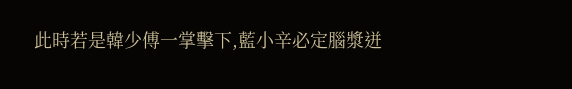此時若是韓少傅一掌擊下,藍小辛必定腦漿迸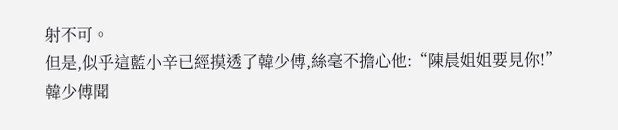射不可。
但是,似乎這藍小辛已經摸透了韓少傅,絲毫不擔心他:“陳晨姐姐要見你!”
韓少傅聞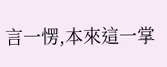言一愣,本來這一掌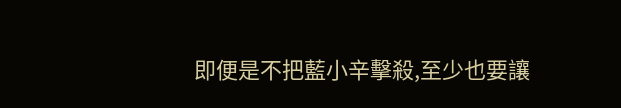即便是不把藍小辛擊殺,至少也要讓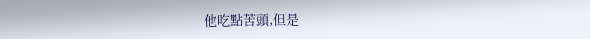他吃點苦頭,但是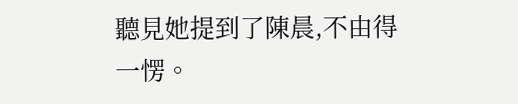聽見她提到了陳晨,不由得一愣。